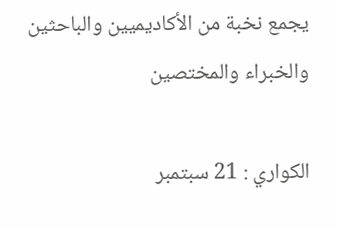يجمع نخبة من الأكاديميين والباحثين والخبراء والمختصين

الكواري : 21 سبتمبر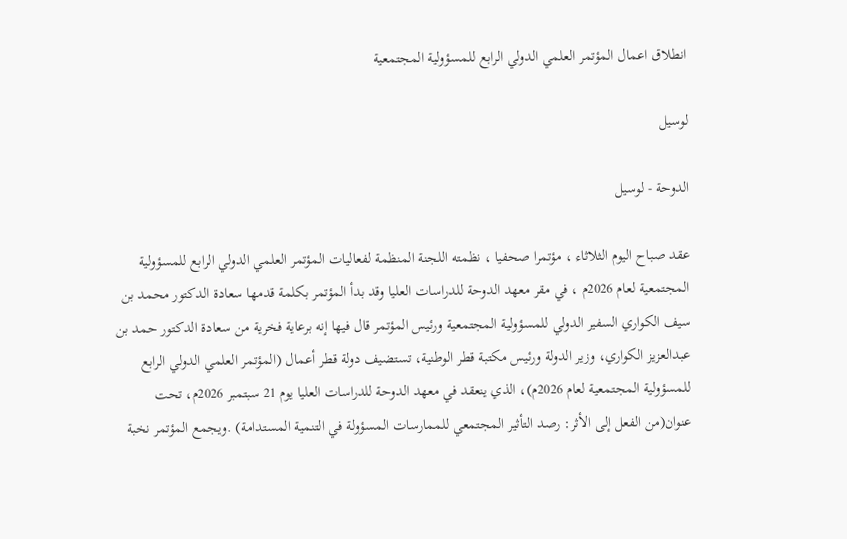انطلاق اعمال المؤتمر العلمي الدولي الرابع للمسؤولية المجتمعية

لوسيل

الدوحة - لوسيل

عقد صباح اليوم الثلاثاء ، مؤتمرا صحفيا ، نظمته اللجنة المنظمة لفعاليات المؤتمر العلمي الدولي الرابع للمسؤولية المجتمعية لعام 2026م ، في مقر معهد الدوحة للدراسات العليا وقد بدأ المؤتمر بكلمة قدمها سعادة الدكتور محمد بن سيف الكواري السفير الدولي للمسؤولية المجتمعية ورئيس المؤتمر قال فيها إنه برعاية فخرية من سعادة الدكتور حمد بن عبدالعزيز الكواري، وزير الدولة ورئيس مكتبة قطر الوطنية، تستضيف دولة قطر أعمال (المؤتمر العلمي الدولي الرابع للمسؤولية المجتمعية لعام 2026م)، الذي ينعقد في معهد الدوحة للدراسات العليا يوم 21 سبتمبر 2026م، تحت عنوان(من الفعل إلى الأثر: رصد التأثير المجتمعي للممارسات المسؤولة في التنمية المستدامة) .ويجمع المؤتمر نخبة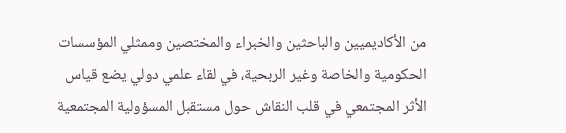من الأكاديميين والباحثين والخبراء والمختصين وممثلي المؤسسات الحكومية والخاصة وغير الربحية، في لقاء علمي دولي يضع قياس الأثر المجتمعي في قلب النقاش حول مستقبل المسؤولية المجتمعية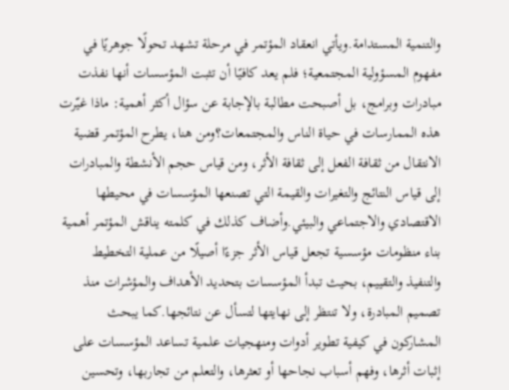والتنمية المستدامة.ويأتي انعقاد المؤتمر في مرحلة تشهد تحولًا جوهريًا في مفهوم المسؤولية المجتمعية؛ فلم يعد كافيًا أن تثبت المؤسسات أنها نفذت مبادرات وبرامج، بل أصبحت مطالبة بالإجابة عن سؤال أكثر أهمية: ماذا غيّرت هذه الممارسات في حياة الناس والمجتمعات؟ومن هنا، يطرح المؤتمر قضية الانتقال من ثقافة الفعل إلى ثقافة الأثر، ومن قياس حجم الأنشطة والمبادرات إلى قياس النتائج والتغيرات والقيمة التي تصنعها المؤسسات في محيطها الاقتصادي والاجتماعي والبيئي.وأضاف كذلك في كلمته يناقش المؤتمر أهمية بناء منظومات مؤسسية تجعل قياس الأثر جزءًا أصيلًا من عملية التخطيط والتنفيذ والتقييم، بحيث تبدأ المؤسسات بتحديد الأهداف والمؤشرات منذ تصميم المبادرة، ولا تنتظر إلى نهايتها لتسأل عن نتائجها.كما يبحث المشاركون في كيفية تطوير أدوات ومنهجيات علمية تساعد المؤسسات على إثبات أثرها، وفهم أسباب نجاحها أو تعثرها، والتعلم من تجاربها، وتحسين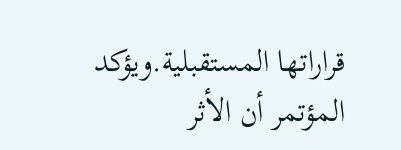قراراتها المستقبلية.ويؤكد المؤتمر أن الأثر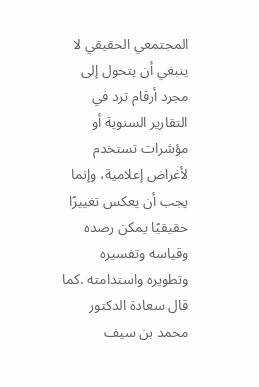المجتمعي الحقيقي لا ينبغي أن يتحول إلى مجرد أرقام ترد في التقارير السنوية أو مؤشرات تستخدم لأغراض إعلامية، وإنما يجب أن يعكس تغييرًا حقيقيًا يمكن رصده وقياسه وتفسيره وتطويره واستدامته .كما قال سعادة الدكتور محمد بن سيف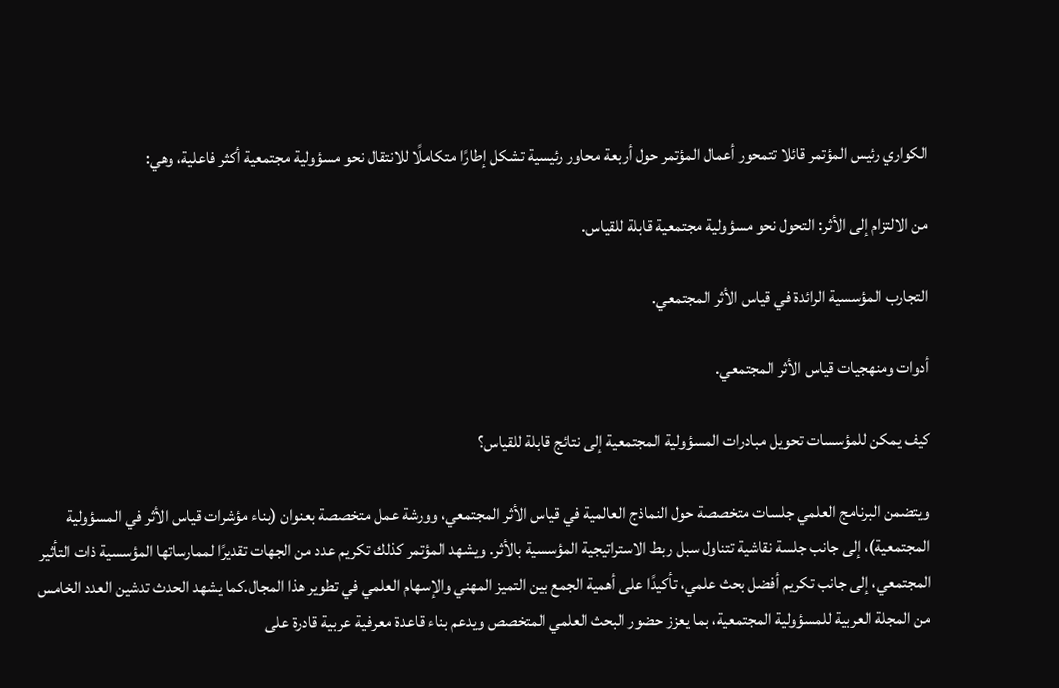الكواري رئيس المؤتمر قائلا تتمحور أعمال المؤتمر حول أربعة محاور رئيسية تشكل إطارًا متكاملًا للانتقال نحو مسؤولية مجتمعية أكثر فاعلية، وهي:

من الالتزام إلى الأثر: التحول نحو مسؤولية مجتمعية قابلة للقياس.

التجارب المؤسسية الرائدة في قياس الأثر المجتمعي.

أدوات ومنهجيات قياس الأثر المجتمعي.

كيف يمكن للمؤسسات تحويل مبادرات المسؤولية المجتمعية إلى نتائج قابلة للقياس؟

ويتضمن البرنامج العلمي جلسات متخصصة حول النماذج العالمية في قياس الأثر المجتمعي، وورشة عمل متخصصة بعنوان (بناء مؤشرات قياس الأثر في المسؤولية المجتمعية)، إلى جانب جلسة نقاشية تتناول سبل ربط الاستراتيجية المؤسسية بالأثر. ويشهد المؤتمر كذلك تكريم عدد من الجهات تقديرًا لممارساتها المؤسسية ذات التأثير المجتمعي، إلى جانب تكريم أفضل بحث علمي، تأكيدًا على أهمية الجمع بين التميز المهني والإسهام العلمي في تطوير هذا المجال.كما يشهد الحدث تدشين العدد الخامس من المجلة العربية للمسؤولية المجتمعية، بما يعزز حضور البحث العلمي المتخصص ويدعم بناء قاعدة معرفية عربية قادرة على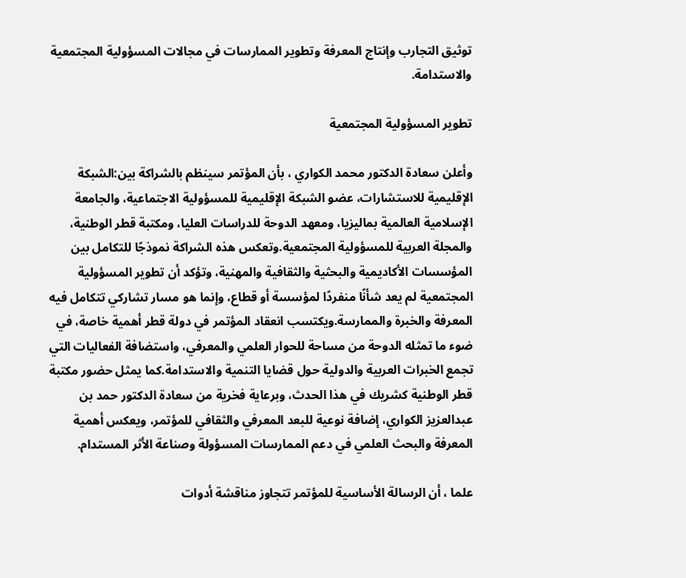توثيق التجارب وإنتاج المعرفة وتطوير الممارسات في مجالات المسؤولية المجتمعية والاستدامة.

تطوير المسؤولية المجتمعية

وأعلن سعادة الدكتور محمد الكواري ، بأن المؤتمر سينظم بالشراكة بين:الشبكة الإقليمية للاستشارات، عضو الشبكة الإقليمية للمسؤولية الاجتماعية، والجامعة الإسلامية العالمية بماليزيا، ومعهد الدوحة للدراسات العليا، ومكتبة قطر الوطنية، والمجلة العربية للمسؤولية المجتمعية.وتعكس هذه الشراكة نموذجًا للتكامل بين المؤسسات الأكاديمية والبحثية والثقافية والمهنية، وتؤكد أن تطوير المسؤولية المجتمعية لم يعد شأنًا منفردًا لمؤسسة أو قطاع، وإنما هو مسار تشاركي تتكامل فيه المعرفة والخبرة والممارسة.ويكتسب انعقاد المؤتمر في دولة قطر أهمية خاصة، في ضوء ما تمثله الدوحة من مساحة للحوار العلمي والمعرفي، واستضافة الفعاليات التي تجمع الخبرات العربية والدولية حول قضايا التنمية والاستدامة.كما يمثل حضور مكتبة قطر الوطنية كشريك في هذا الحدث، وبرعاية فخرية من سعادة الدكتور حمد بن عبدالعزيز الكواري، إضافة نوعية للبعد المعرفي والثقافي للمؤتمر، ويعكس أهمية المعرفة والبحث العلمي في دعم الممارسات المسؤولة وصناعة الأثر المستدام.

علما ، أن الرسالة الأساسية للمؤتمر تتجاوز مناقشة أدوات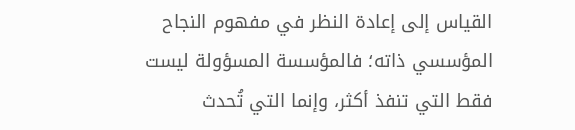القياس إلى إعادة النظر في مفهوم النجاح المؤسسي ذاته؛ فالمؤسسة المسؤولة ليست فقط التي تنفذ أكثر، وإنما التي تُحدث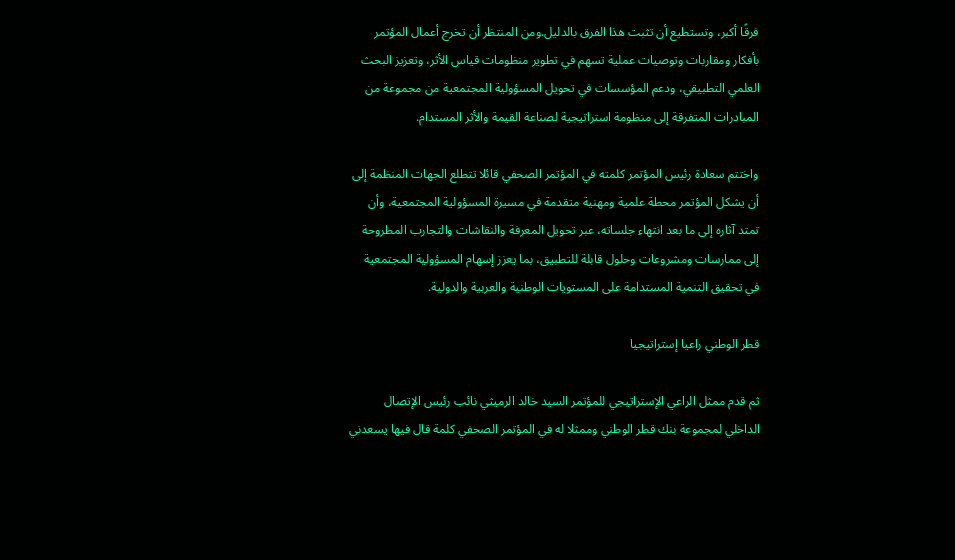فرقًا أكبر، وتستطيع أن تثبت هذا الفرق بالدليل.ومن المنتظر أن تخرج أعمال المؤتمر بأفكار ومقاربات وتوصيات عملية تسهم في تطوير منظومات قياس الأثر، وتعزيز البحث العلمي التطبيقي، ودعم المؤسسات في تحويل المسؤولية المجتمعية من مجموعة من المبادرات المتفرقة إلى منظومة استراتيجية لصناعة القيمة والأثر المستدام.

واختتم سعادة رئيس المؤتمر كلمته في المؤتمر الصحفي قائلا تتطلع الجهات المنظمة إلى أن يشكل المؤتمر محطة علمية ومهنية متقدمة في مسيرة المسؤولية المجتمعية، وأن تمتد آثاره إلى ما بعد انتهاء جلساته، عبر تحويل المعرفة والنقاشات والتجارب المطروحة إلى ممارسات ومشروعات وحلول قابلة للتطبيق، بما يعزز إسهام المسؤولية المجتمعية في تحقيق التنمية المستدامة على المستويات الوطنية والعربية والدولية.

قطر الوطني راعيا إستراتيجيا

ثم قدم ممثل الراعي الإستراتيجي للمؤتمر السيد خالد الرميثي نائب رئيس الإتصال الداخلي لمجموعة بنك قطر الوطني وممثلا له في المؤتمر الصحفي كلمة قال فيها يسعدني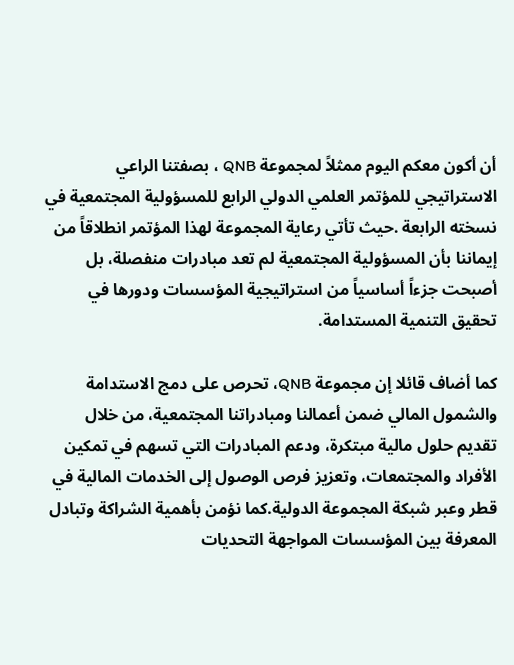أن أكون معكم اليوم ممثلاً لمجموعة QNB ، بصفتنا الراعي الاستراتيجي للمؤتمر العلمي الدولي الرابع للمسؤولية المجتمعية في نسخته الرابعة .حيث تأتي رعاية المجموعة لهذا المؤتمر انطلاقاً من إيماننا بأن المسؤولية المجتمعية لم تعد مبادرات منفصلة، بل أصبحت جزءاً أساسياً من استراتيجية المؤسسات ودورها في تحقيق التنمية المستدامة.

كما أضاف قائلا إن مجموعة QNB، تحرص على دمج الاستدامة والشمول المالي ضمن أعمالنا ومبادراتنا المجتمعية، من خلال تقديم حلول مالية مبتكرة، ودعم المبادرات التي تسهم في تمكين الأفراد والمجتمعات، وتعزيز فرص الوصول إلى الخدمات المالية في قطر وعبر شبكة المجموعة الدولية.كما نؤمن بأهمية الشراكة وتبادل المعرفة بين المؤسسات المواجهة التحديات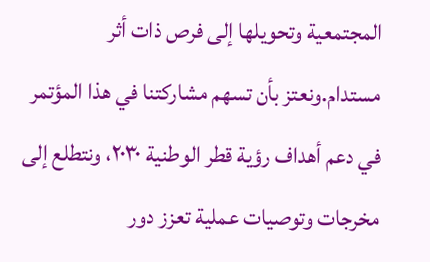المجتمعية وتحويلها إلى فرص ذات أثر مستدام.ونعتز بأن تسهم مشاركتنا في هذا المؤتمر في دعم أهداف رؤية قطر الوطنية ۲۰۳۰، ونتطلع إلى مخرجات وتوصيات عملية تعزز دور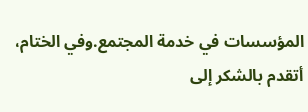المؤسسات في خدمة المجتمع.وفي الختام، أتقدم بالشكر إلى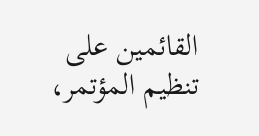القائمين على تنظيم المؤتمر،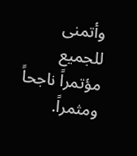وأتمنى للجميع مؤتمراً ناجحاً ومثمراً.